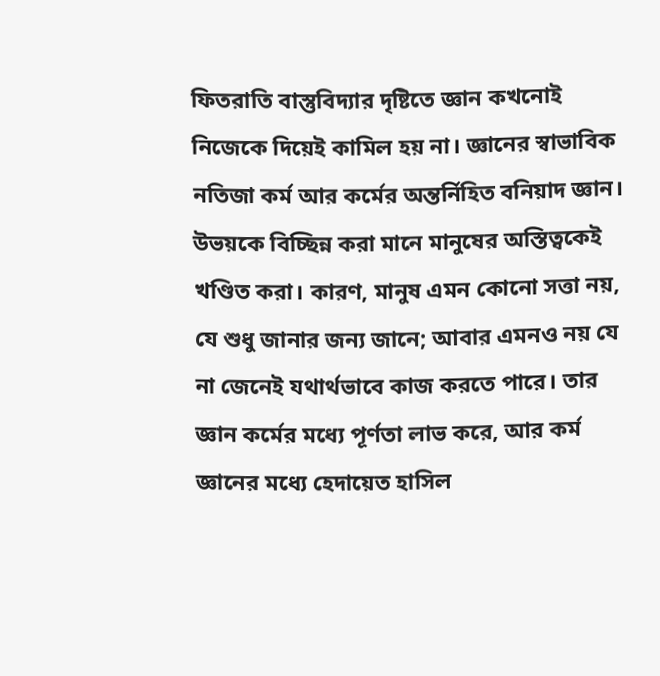ফিতরাতি বাস্তুবিদ্যার দৃষ্টিতে জ্ঞান কখনোই নিজেকে দিয়েই কামিল হয় না। জ্ঞানের স্বাভাবিক নতিজা কর্ম আর কর্মের অন্তর্নিহিত বনিয়াদ জ্ঞান।
উভয়কে বিচ্ছিন্ন করা মানে মানুষের অস্তিত্বকেই খণ্ডিত করা। কারণ, মানুষ এমন কোনো সত্তা নয়, যে শুধু জানার জন্য জানে; আবার এমনও নয় যে না জেনেই যথার্থভাবে কাজ করতে পারে। তার জ্ঞান কর্মের মধ্যে পূর্ণতা লাভ করে, আর কর্ম জ্ঞানের মধ্যে হেদায়েত হাসিল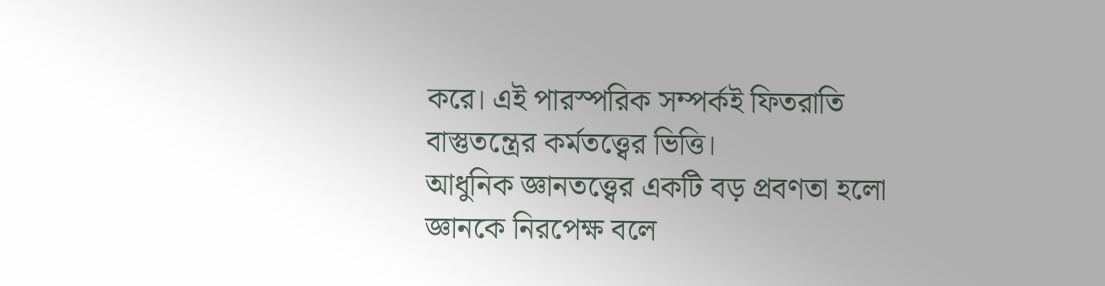করে। এই পারস্পরিক সম্পর্কই ফিতরাতি বাস্তুতন্ত্রের কর্মতত্ত্বের ভিত্তি।
আধুনিক জ্ঞানতত্ত্বের একটি বড় প্রবণতা হলো জ্ঞানকে নিরপেক্ষ বলে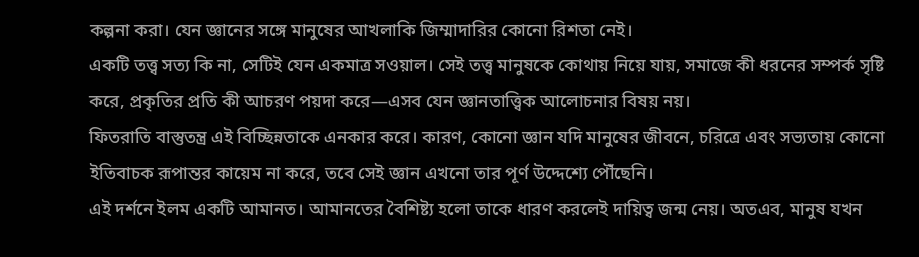কল্পনা করা। যেন জ্ঞানের সঙ্গে মানুষের আখলাকি জিম্মাদারির কোনো রিশতা নেই।
একটি তত্ত্ব সত্য কি না, সেটিই যেন একমাত্র সওয়াল। সেই তত্ত্ব মানুষকে কোথায় নিয়ে যায়, সমাজে কী ধরনের সম্পর্ক সৃষ্টি করে, প্রকৃতির প্রতি কী আচরণ পয়দা করে—এসব যেন জ্ঞানতাত্ত্বিক আলোচনার বিষয় নয়।
ফিতরাতি বাস্তুতন্ত্র এই বিচ্ছিন্নতাকে এনকার করে। কারণ, কোনো জ্ঞান যদি মানুষের জীবনে, চরিত্রে এবং সভ্যতায় কোনো ইতিবাচক রূপান্তর কায়েম না করে, তবে সেই জ্ঞান এখনো তার পূর্ণ উদ্দেশ্যে পৌঁছেনি।
এই দর্শনে ইলম একটি আমানত। আমানতের বৈশিষ্ট্য হলো তাকে ধারণ করলেই দায়িত্ব জন্ম নেয়। অতএব, মানুষ যখন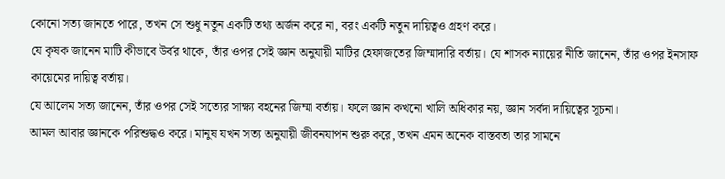কোনো সত্য জানতে পারে, তখন সে শুধু নতুন একটি তথ্য অর্জন করে না, বরং একটি নতুন দায়িত্বও গ্রহণ করে।
যে কৃষক জানেন মাটি কীভাবে উর্বর থাকে, তাঁর ওপর সেই জ্ঞান অনুযায়ী মাটির হেফাজতের জিম্মাদারি বর্তায়। যে শাসক ন্যায়ের নীতি জানেন, তাঁর ওপর ইনসাফ কায়েমের দায়িত্ব বর্তায়।
যে আলেম সত্য জানেন, তাঁর ওপর সেই সত্যের সাক্ষ্য বহনের জিম্মা বর্তায়। ফলে জ্ঞান কখনো খালি অধিকার নয়, জ্ঞান সর্বদা দায়িত্বের সূচনা।
আমল আবার জ্ঞানকে পরিশুদ্ধও করে। মানুষ যখন সত্য অনুযায়ী জীবনযাপন শুরু করে, তখন এমন অনেক বাস্তবতা তার সামনে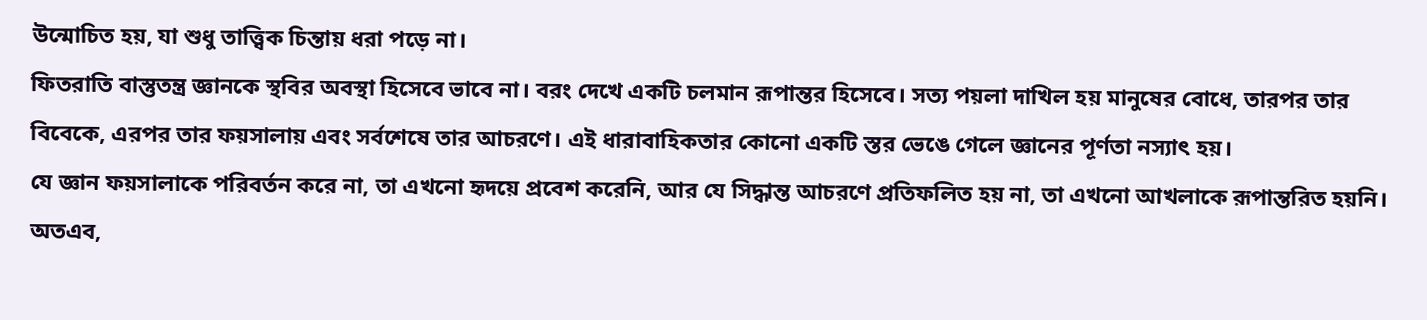উন্মোচিত হয়, যা শুধু তাত্ত্বিক চিন্তায় ধরা পড়ে না।
ফিতরাতি বাস্তুতন্ত্র জ্ঞানকে স্থবির অবস্থা হিসেবে ভাবে না। বরং দেখে একটি চলমান রূপান্তর হিসেবে। সত্য পয়লা দাখিল হয় মানুষের বোধে, তারপর তার বিবেকে, এরপর তার ফয়সালায় এবং সর্বশেষে তার আচরণে। এই ধারাবাহিকতার কোনো একটি স্তর ভেঙে গেলে জ্ঞানের পূর্ণতা নস্যাৎ হয়।
যে জ্ঞান ফয়সালাকে পরিবর্তন করে না, তা এখনো হৃদয়ে প্রবেশ করেনি, আর যে সিদ্ধান্ত আচরণে প্রতিফলিত হয় না, তা এখনো আখলাকে রূপান্তরিত হয়নি। অতএব,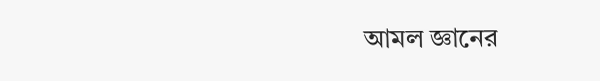আমল জ্ঞানের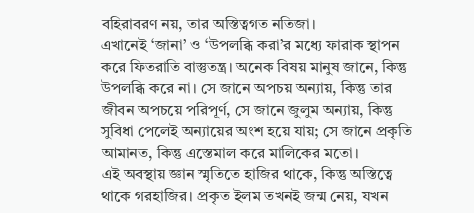বহিরাবরণ নয়, তার অস্তিত্বগত নতিজা।
এখানেই ‘জানা’ ও ‘উপলব্ধি করা’র মধ্যে ফারাক স্থাপন করে ফিতরাতি বাস্তুতন্ত্র। অনেক বিষয় মানুষ জানে, কিন্তু উপলব্ধি করে না। সে জানে অপচয় অন্যায়, কিন্তু তার জীবন অপচয়ে পরিপূর্ণ, সে জানে জুলুম অন্যায়, কিন্তু সুবিধা পেলেই অন্যায়ের অংশ হয়ে যায়; সে জানে প্রকৃতি আমানত, কিন্তু এস্তেমাল করে মালিকের মতো।
এই অবস্থায় জ্ঞান স্মৃতিতে হাজির থাকে, কিন্তু অস্তিত্বে থাকে গরহাজির। প্রকৃত ইলম তখনই জন্ম নেয়, যখন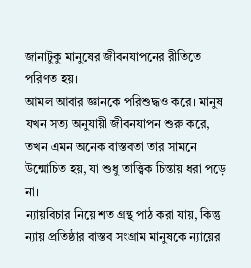জানাটুকু মানুষের জীবনযাপনের রীতিতে পরিণত হয়।
আমল আবার জ্ঞানকে পরিশুদ্ধও করে। মানুষ যখন সত্য অনুযায়ী জীবনযাপন শুরু করে, তখন এমন অনেক বাস্তবতা তার সামনে উন্মোচিত হয়, যা শুধু তাত্ত্বিক চিন্তায় ধরা পড়ে না।
ন্যায়বিচার নিয়ে শত গ্রন্থ পাঠ করা যায়, কিন্তু ন্যায় প্রতিষ্ঠার বাস্তব সংগ্রাম মানুষকে ন্যায়ের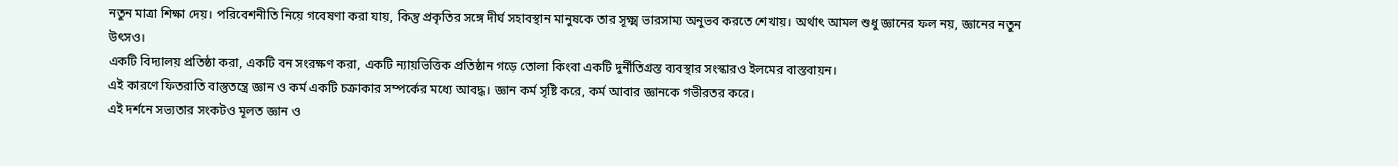নতুন মাত্রা শিক্ষা দেয়। পরিবেশনীতি নিয়ে গবেষণা করা যায়, কিন্তু প্রকৃতির সঙ্গে দীর্ঘ সহাবস্থান মানুষকে তার সূক্ষ্ম ভারসাম্য অনুভব করতে শেখায়। অর্থাৎ আমল শুধু জ্ঞানের ফল নয়, জ্ঞানের নতুন উৎসও।
একটি বিদ্যালয় প্রতিষ্ঠা করা, একটি বন সংরক্ষণ করা, একটি ন্যায়ভিত্তিক প্রতিষ্ঠান গড়ে তোলা কিংবা একটি দুর্নীতিগ্রস্ত ব্যবস্থার সংস্কারও ইলমের বাস্তবায়ন।
এই কারণে ফিতরাতি বাস্তুতন্ত্রে জ্ঞান ও কর্ম একটি চক্রাকার সম্পর্কের মধ্যে আবদ্ধ। জ্ঞান কর্ম সৃষ্টি করে, কর্ম আবার জ্ঞানকে গভীরতর করে।
এই দর্শনে সভ্যতার সংকটও মূলত জ্ঞান ও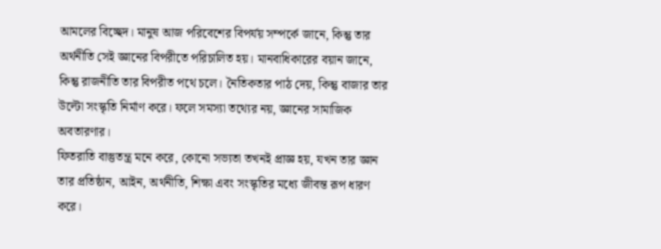আমলের বিচ্ছেদ। মানুষ আজ পরিবেশের বিপর্যয় সম্পর্কে জানে, কিন্তু তার অর্থনীতি সেই জ্ঞানের বিপরীতে পরিচালিত হয়। মানবাধিকারের বয়ান জানে, কিন্তু রাজনীতি তার বিপরীত পথে চলে। নৈতিকতার পাঠ দেয়, কিন্তু বাজার তার উল্টো সংস্কৃতি নির্মাণ করে। ফলে সমস্যা তথ্যের নয়, জ্ঞানের সামাজিক অবতারণার।
ফিতরাতি বাস্তুতন্ত্র মনে করে, কোনো সভ্যতা তখনই প্রাজ্ঞ হয়, যখন তার জ্ঞান তার প্রতিষ্ঠান, আইন, অর্থনীতি, শিক্ষা এবং সংস্কৃতির মধ্যে জীবন্ত রূপ ধারণ করে।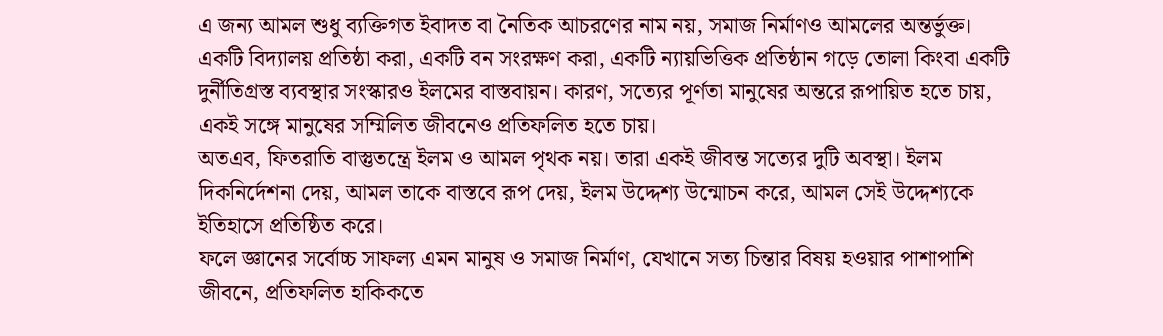এ জন্য আমল শুধু ব্যক্তিগত ইবাদত বা নৈতিক আচরণের নাম নয়, সমাজ নির্মাণও আমলের অন্তর্ভুক্ত।
একটি বিদ্যালয় প্রতিষ্ঠা করা, একটি বন সংরক্ষণ করা, একটি ন্যায়ভিত্তিক প্রতিষ্ঠান গড়ে তোলা কিংবা একটি দুর্নীতিগ্রস্ত ব্যবস্থার সংস্কারও ইলমের বাস্তবায়ন। কারণ, সত্যের পূর্ণতা মানুষের অন্তরে রূপায়িত হতে চায়, একই সঙ্গে মানুষের সম্মিলিত জীবনেও প্রতিফলিত হতে চায়।
অতএব, ফিতরাতি বাস্তুতন্ত্রে ইলম ও আমল পৃথক নয়। তারা একই জীবন্ত সত্যের দুটি অবস্থা। ইলম দিকনির্দেশনা দেয়, আমল তাকে বাস্তবে রূপ দেয়, ইলম উদ্দেশ্য উন্মোচন করে, আমল সেই উদ্দেশ্যকে ইতিহাসে প্রতিষ্ঠিত করে।
ফলে জ্ঞানের সর্বোচ্চ সাফল্য এমন মানুষ ও সমাজ নির্মাণ, যেখানে সত্য চিন্তার বিষয় হওয়ার পাশাপাশি জীবনে, প্রতিফলিত হাকিকতে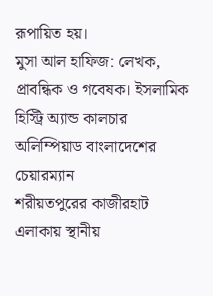রূপায়িত হয়।
মুসা আল হাফিজ: লেখক, প্রাবন্ধিক ও গবেষক। ইসলামিক হিস্ট্রি অ্যান্ড কালচার অলিম্পিয়াড বাংলাদেশের চেয়ারম্যান
শরীয়তপুরের কাজীরহাট এলাকায় স্থানীয়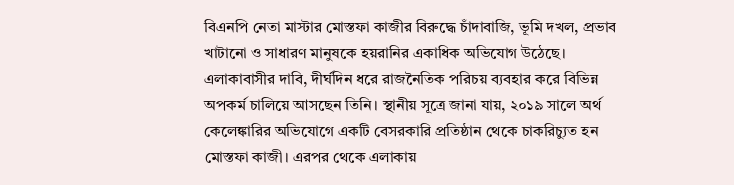বিএনপি নেতা মাস্টার মোস্তফা কাজীর বিরুদ্ধে চাঁদাবাজি, ভূমি দখল, প্রভাব খাটানো ও সাধারণ মানুষকে হয়রানির একাধিক অভিযোগ উঠেছে। এলাকাবাসীর দাবি, দীর্ঘদিন ধরে রাজনৈতিক পরিচয় ব্যবহার করে বিভিন্ন অপকর্ম চালিয়ে আসছেন তিনি। স্থানীয় সূত্রে জানা যায়, ২০১৯ সালে অর্থ কেলেঙ্কারির অভিযোগে একটি বেসরকারি প্রতিষ্ঠান থেকে চাকরিচ্যুত হন মোস্তফা কাজী। এরপর থেকে এলাকায়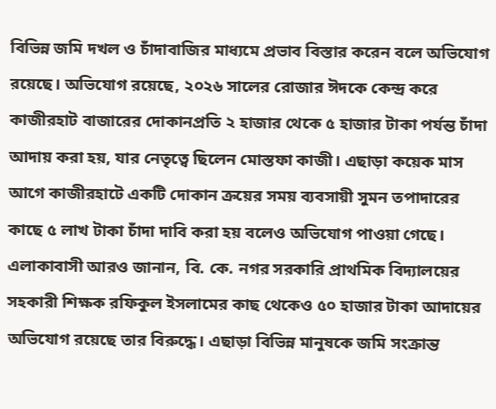বিভিন্ন জমি দখল ও চাঁদাবাজির মাধ্যমে প্রভাব বিস্তার করেন বলে অভিযোগ রয়েছে। অভিযোগ রয়েছে, ২০২৬ সালের রোজার ঈদকে কেন্দ্র করে কাজীরহাট বাজারের দোকানপ্রতি ২ হাজার থেকে ৫ হাজার টাকা পর্যন্ত চাঁদা আদায় করা হয়, যার নেতৃত্বে ছিলেন মোস্তফা কাজী। এছাড়া কয়েক মাস আগে কাজীরহাটে একটি দোকান ক্রয়ের সময় ব্যবসায়ী সুমন তপাদারের কাছে ৫ লাখ টাকা চাঁদা দাবি করা হয় বলেও অভিযোগ পাওয়া গেছে। এলাকাবাসী আরও জানান, বি. কে. নগর সরকারি প্রাথমিক বিদ্যালয়ের সহকারী শিক্ষক রফিকুল ইসলামের কাছ থেকেও ৫০ হাজার টাকা আদায়ের অভিযোগ রয়েছে তার বিরুদ্ধে। এছাড়া বিভিন্ন মানুষকে জমি সংক্রান্ত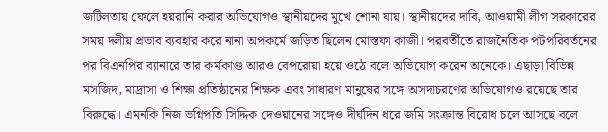জটিলতায় ফেলে হয়রানি করার অভিযোগও স্থানীয়দের মুখে শোনা যায়। স্থানীয়দের দাবি, আওয়ামী লীগ সরকারের সময় দলীয় প্রভাব ব্যবহার করে নানা অপকর্মে জড়িত ছিলেন মোস্তফা কাজী। পরবর্তীতে রাজনৈতিক পটপরিবর্তনের পর বিএনপির ব্যানারে তার কর্মকাণ্ড আরও বেপরোয়া হয়ে ওঠে বলে অভিযোগ করেন অনেকে। এছাড়া বিভিন্ন মসজিদ, মাদ্রাসা ও শিক্ষা প্রতিষ্ঠানের শিক্ষক এবং সাধারণ মানুষের সঙ্গে অসদাচরণের অভিযোগও রয়েছে তার বিরুদ্ধে। এমনকি নিজ ভগ্নিপতি সিদ্দিক দেওয়ানের সঙ্গেও দীর্ঘদিন ধরে জমি সংক্রান্ত বিরোধ চলে আসছে বলে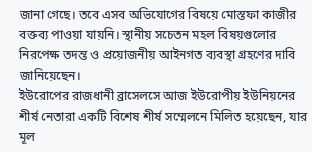জানা গেছে। তবে এসব অভিযোগের বিষয়ে মোস্তফা কাজীর বক্তব্য পাওয়া যায়নি। স্থানীয় সচেতন মহল বিষয়গুলোর নিরপেক্ষ তদন্ত ও প্রয়োজনীয় আইনগত ব্যবস্থা গ্রহণের দাবি জানিয়েছেন।
ইউরোপের রাজধানী ব্রাসেলসে আজ ইউরোপীয় ইউনিয়নের শীর্ষ নেতারা একটি বিশেষ শীর্ষ সম্মেলনে মিলিত হয়েছেন, যার মূল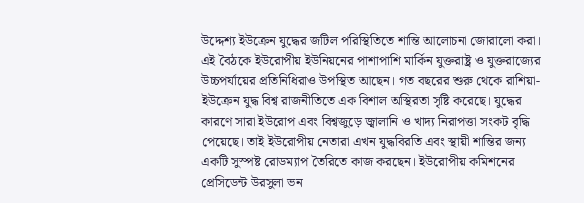উদ্দেশ্য ইউক্রেন যুদ্ধের জটিল পরিস্থিতিতে শান্তি আলোচনা জোরালো করা। এই বৈঠকে ইউরোপীয় ইউনিয়নের পাশাপাশি মার্কিন যুক্তরাষ্ট্র ও যুক্তরাজ্যের উচ্চপর্যায়ের প্রতিনিধিরাও উপস্থিত আছেন। গত বছরের শুরু থেকে রাশিয়া-ইউক্রেন যুদ্ধ বিশ্ব রাজনীতিতে এক বিশাল অস্থিরতা সৃষ্টি করেছে। যুদ্ধের কারণে সারা ইউরোপ এবং বিশ্বজুড়ে জ্বালানি ও খাদ্য নিরাপত্তা সংকট বৃদ্ধি পেয়েছে। তাই ইউরোপীয় নেতারা এখন যুদ্ধবিরতি এবং স্থায়ী শান্তির জন্য একটি সুস্পষ্ট রোডম্যাপ তৈরিতে কাজ করছেন। ইউরোপীয় কমিশনের প্রেসিডেন্ট উরসুলা ভন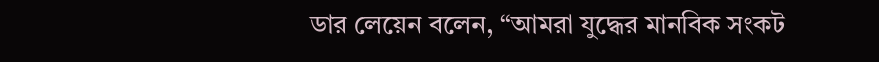ডার লেয়েন বলেন, “আমরা যুদ্ধের মানবিক সংকট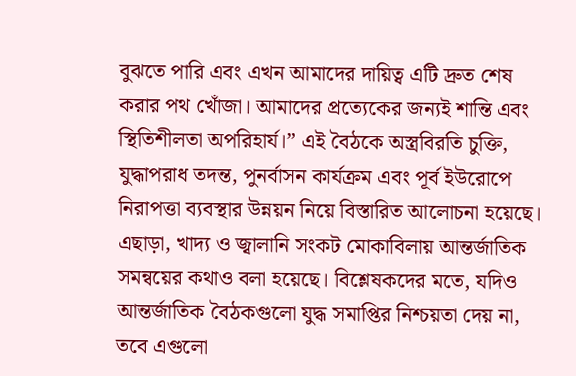বুঝতে পারি এবং এখন আমাদের দায়িত্ব এটি দ্রুত শেষ করার পথ খোঁজা। আমাদের প্রত্যেকের জন্যই শান্তি এবং স্থিতিশীলতা অপরিহার্য।” এই বৈঠকে অস্ত্রবিরতি চুক্তি, যুদ্ধাপরাধ তদন্ত, পুনর্বাসন কার্যক্রম এবং পূর্ব ইউরোপে নিরাপত্তা ব্যবস্থার উন্নয়ন নিয়ে বিস্তারিত আলোচনা হয়েছে। এছাড়া, খাদ্য ও জ্বালানি সংকট মোকাবিলায় আন্তর্জাতিক সমন্বয়ের কথাও বলা হয়েছে। বিশ্লেষকদের মতে, যদিও আন্তর্জাতিক বৈঠকগুলো যুদ্ধ সমাপ্তির নিশ্চয়তা দেয় না, তবে এগুলো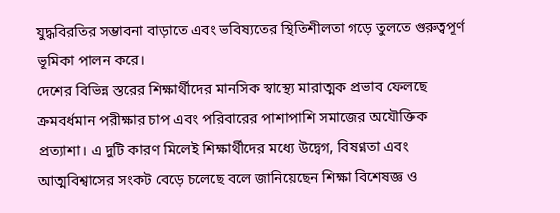যুদ্ধবিরতির সম্ভাবনা বাড়াতে এবং ভবিষ্যতের স্থিতিশীলতা গড়ে তুলতে গুরুত্বপূর্ণ ভূমিকা পালন করে।
দেশের বিভিন্ন স্তরের শিক্ষার্থীদের মানসিক স্বাস্থ্যে মারাত্মক প্রভাব ফেলছে ক্রমবর্ধমান পরীক্ষার চাপ এবং পরিবারের পাশাপাশি সমাজের অযৌক্তিক প্রত্যাশা। এ দুটি কারণ মিলেই শিক্ষার্থীদের মধ্যে উদ্বেগ, বিষণ্নতা এবং আত্মবিশ্বাসের সংকট বেড়ে চলেছে বলে জানিয়েছেন শিক্ষা বিশেষজ্ঞ ও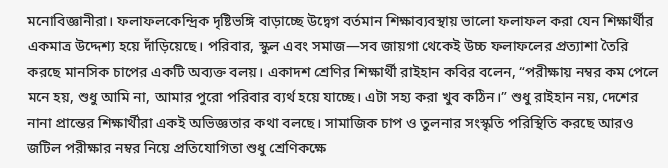মনোবিজ্ঞানীরা। ফলাফলকেন্দ্রিক দৃষ্টিভঙ্গি বাড়াচ্ছে উদ্বেগ বর্তমান শিক্ষাব্যবস্থায় ভালো ফলাফল করা যেন শিক্ষার্থীর একমাত্র উদ্দেশ্য হয়ে দাঁড়িয়েছে। পরিবার, স্কুল এবং সমাজ—সব জায়গা থেকেই উচ্চ ফলাফলের প্রত্যাশা তৈরি করছে মানসিক চাপের একটি অব্যক্ত বলয়। একাদশ শ্রেণির শিক্ষার্থী রাইহান কবির বলেন, “পরীক্ষায় নম্বর কম পেলে মনে হয়, শুধু আমি না, আমার পুরো পরিবার ব্যর্থ হয়ে যাচ্ছে। এটা সহ্য করা খুব কঠিন।” শুধু রাইহান নয়, দেশের নানা প্রান্তের শিক্ষার্থীরা একই অভিজ্ঞতার কথা বলছে। সামাজিক চাপ ও তুলনার সংস্কৃতি পরিস্থিতি করছে আরও জটিল পরীক্ষার নম্বর নিয়ে প্রতিযোগিতা শুধু শ্রেণিকক্ষে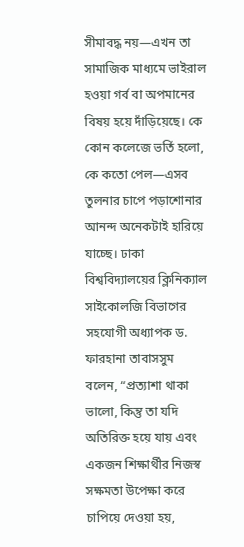সীমাবদ্ধ নয়—এখন তা সামাজিক মাধ্যমে ভাইরাল হওয়া গর্ব বা অপমানের বিষয় হয়ে দাঁড়িয়েছে। কে কোন কলেজে ভর্তি হলো, কে কতো পেল—এসব তুলনার চাপে পড়াশোনার আনন্দ অনেকটাই হারিয়ে যাচ্ছে। ঢাকা বিশ্ববিদ্যালয়ের ক্লিনিক্যাল সাইকোলজি বিভাগের সহযোগী অধ্যাপক ড. ফারহানা তাবাসসুম বলেন, “প্রত্যাশা থাকা ভালো, কিন্তু তা যদি অতিরিক্ত হয়ে যায় এবং একজন শিক্ষার্থীর নিজস্ব সক্ষমতা উপেক্ষা করে চাপিয়ে দেওয়া হয়,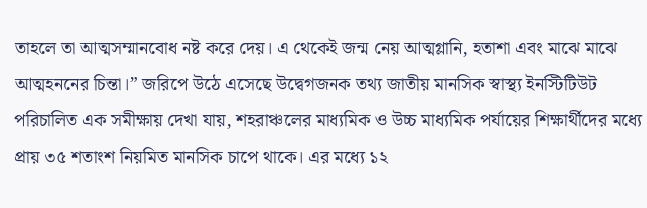তাহলে তা আত্মসম্মানবোধ নষ্ট করে দেয়। এ থেকেই জন্ম নেয় আত্মগ্লানি, হতাশা এবং মাঝে মাঝে আত্মহননের চিন্তা।” জরিপে উঠে এসেছে উদ্বেগজনক তথ্য জাতীয় মানসিক স্বাস্থ্য ইনস্টিটিউট পরিচালিত এক সমীক্ষায় দেখা যায়, শহরাঞ্চলের মাধ্যমিক ও উচ্চ মাধ্যমিক পর্যায়ের শিক্ষার্থীদের মধ্যে প্রায় ৩৫ শতাংশ নিয়মিত মানসিক চাপে থাকে। এর মধ্যে ১২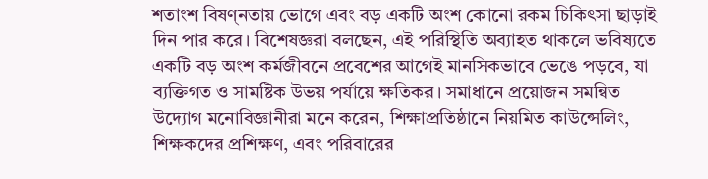শতাংশ বিষণ্নতায় ভোগে এবং বড় একটি অংশ কোনো রকম চিকিৎসা ছাড়াই দিন পার করে। বিশেষজ্ঞরা বলছেন, এই পরিস্থিতি অব্যাহত থাকলে ভবিষ্যতে একটি বড় অংশ কর্মজীবনে প্রবেশের আগেই মানসিকভাবে ভেঙে পড়বে, যা ব্যক্তিগত ও সামষ্টিক উভয় পর্যায়ে ক্ষতিকর। সমাধানে প্রয়োজন সমন্বিত উদ্যোগ মনোবিজ্ঞানীরা মনে করেন, শিক্ষাপ্রতিষ্ঠানে নিয়মিত কাউন্সেলিং, শিক্ষকদের প্রশিক্ষণ, এবং পরিবারের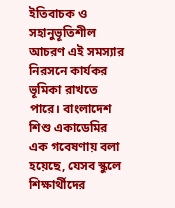ইতিবাচক ও সহানুভূতিশীল আচরণ এই সমস্যার নিরসনে কার্যকর ভূমিকা রাখতে পারে। বাংলাদেশ শিশু একাডেমির এক গবেষণায় বলা হয়েছে, যেসব স্কুলে শিক্ষার্থীদের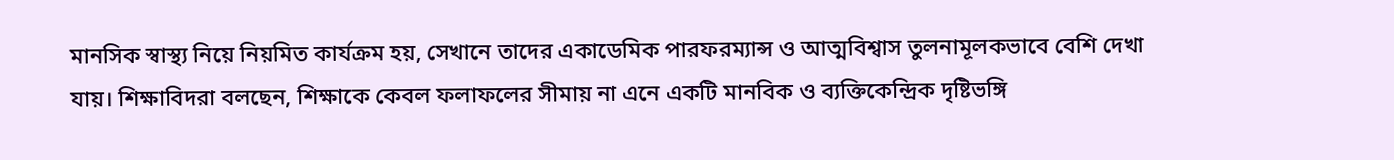মানসিক স্বাস্থ্য নিয়ে নিয়মিত কার্যক্রম হয়, সেখানে তাদের একাডেমিক পারফরম্যান্স ও আত্মবিশ্বাস তুলনামূলকভাবে বেশি দেখা যায়। শিক্ষাবিদরা বলছেন, শিক্ষাকে কেবল ফলাফলের সীমায় না এনে একটি মানবিক ও ব্যক্তিকেন্দ্রিক দৃষ্টিভঙ্গি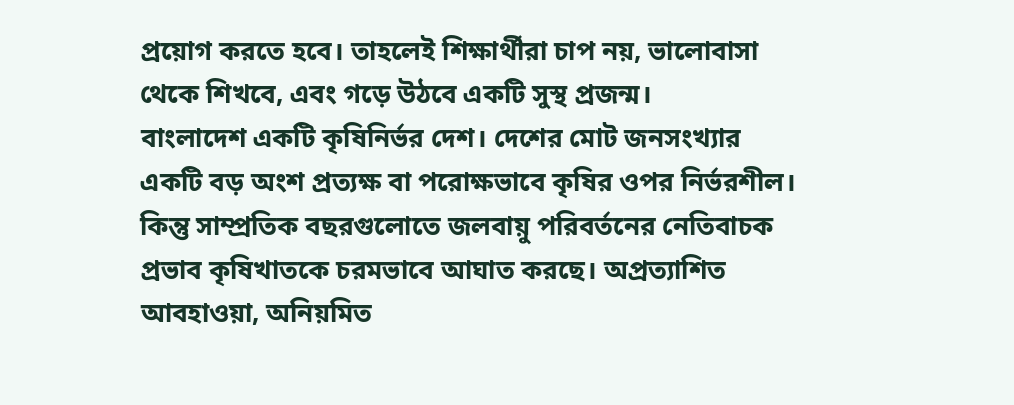প্রয়োগ করতে হবে। তাহলেই শিক্ষার্থীরা চাপ নয়, ভালোবাসা থেকে শিখবে, এবং গড়ে উঠবে একটি সুস্থ প্রজন্ম।
বাংলাদেশ একটি কৃষিনির্ভর দেশ। দেশের মোট জনসংখ্যার একটি বড় অংশ প্রত্যক্ষ বা পরোক্ষভাবে কৃষির ওপর নির্ভরশীল। কিন্তু সাম্প্রতিক বছরগুলোতে জলবায়ু পরিবর্তনের নেতিবাচক প্রভাব কৃষিখাতকে চরমভাবে আঘাত করছে। অপ্রত্যাশিত আবহাওয়া, অনিয়মিত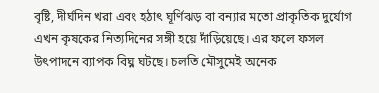বৃষ্টি, দীর্ঘদিন খরা এবং হঠাৎ ঘূর্ণিঝড় বা বন্যার মতো প্রাকৃতিক দুর্যোগ এখন কৃষকের নিত্যদিনের সঙ্গী হয়ে দাঁড়িয়েছে। এর ফলে ফসল উৎপাদনে ব্যাপক বিঘ্ন ঘটছে। চলতি মৌসুমেই অনেক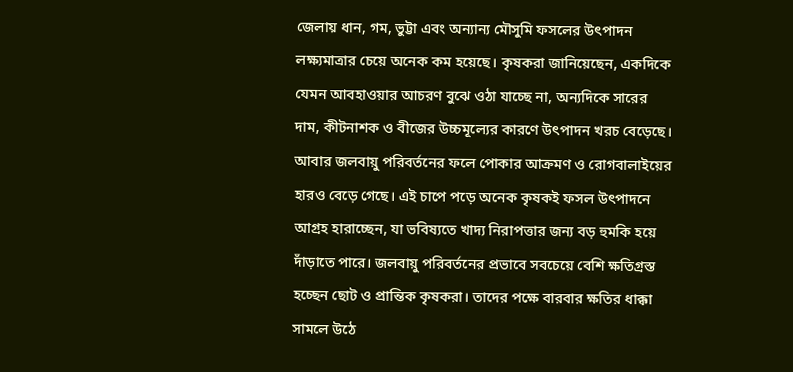জেলায় ধান, গম, ভুট্টা এবং অন্যান্য মৌসুমি ফসলের উৎপাদন লক্ষ্যমাত্রার চেয়ে অনেক কম হয়েছে। কৃষকরা জানিয়েছেন, একদিকে যেমন আবহাওয়ার আচরণ বুঝে ওঠা যাচ্ছে না, অন্যদিকে সারের দাম, কীটনাশক ও বীজের উচ্চমূল্যের কারণে উৎপাদন খরচ বেড়েছে। আবার জলবায়ু পরিবর্তনের ফলে পোকার আক্রমণ ও রোগবালাইয়ের হারও বেড়ে গেছে। এই চাপে পড়ে অনেক কৃষকই ফসল উৎপাদনে আগ্রহ হারাচ্ছেন, যা ভবিষ্যতে খাদ্য নিরাপত্তার জন্য বড় হুমকি হয়ে দাঁড়াতে পারে। জলবায়ু পরিবর্তনের প্রভাবে সবচেয়ে বেশি ক্ষতিগ্রস্ত হচ্ছেন ছোট ও প্রান্তিক কৃষকরা। তাদের পক্ষে বারবার ক্ষতির ধাক্কা সামলে উঠে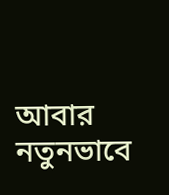আবার নতুনভাবে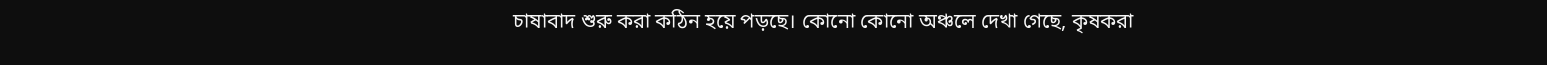চাষাবাদ শুরু করা কঠিন হয়ে পড়ছে। কোনো কোনো অঞ্চলে দেখা গেছে, কৃষকরা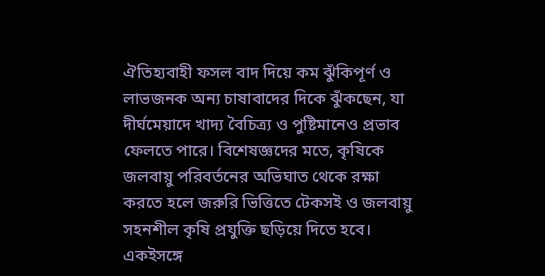ঐতিহ্যবাহী ফসল বাদ দিয়ে কম ঝুঁকিপূর্ণ ও লাভজনক অন্য চাষাবাদের দিকে ঝুঁকছেন, যা দীর্ঘমেয়াদে খাদ্য বৈচিত্র্য ও পুষ্টিমানেও প্রভাব ফেলতে পারে। বিশেষজ্ঞদের মতে, কৃষিকে জলবায়ু পরিবর্তনের অভিঘাত থেকে রক্ষা করতে হলে জরুরি ভিত্তিতে টেকসই ও জলবায়ু সহনশীল কৃষি প্রযুক্তি ছড়িয়ে দিতে হবে। একইসঙ্গে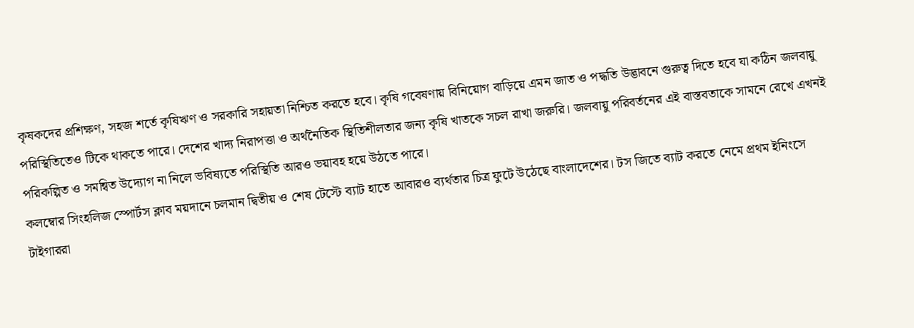কৃষকদের প্রশিক্ষণ, সহজ শর্তে কৃষিঋণ ও সরকারি সহায়তা নিশ্চিত করতে হবে। কৃষি গবেষণায় বিনিয়োগ বাড়িয়ে এমন জাত ও পদ্ধতি উদ্ভাবনে গুরুত্ব দিতে হবে যা কঠিন জলবায়ু পরিস্থিতিতেও টিকে থাকতে পারে। দেশের খাদ্য নিরাপত্তা ও অর্থনৈতিক স্থিতিশীলতার জন্য কৃষি খাতকে সচল রাখা জরুরি। জলবায়ু পরিবর্তনের এই বাস্তবতাকে সামনে রেখে এখনই পরিকল্পিত ও সমন্বিত উদ্যোগ না নিলে ভবিষ্যতে পরিস্থিতি আরও ভয়াবহ হয়ে উঠতে পারে।
কলম্বোর সিংহলিজ স্পোর্টস ক্লাব ময়দানে চলমান দ্বিতীয় ও শেষ টেস্টে ব্যাট হাতে আবারও ব্যর্থতার চিত্র ফুটে উঠেছে বাংলাদেশের। টস জিতে ব্যাট করতে নেমে প্রথম ইনিংসে টাইগাররা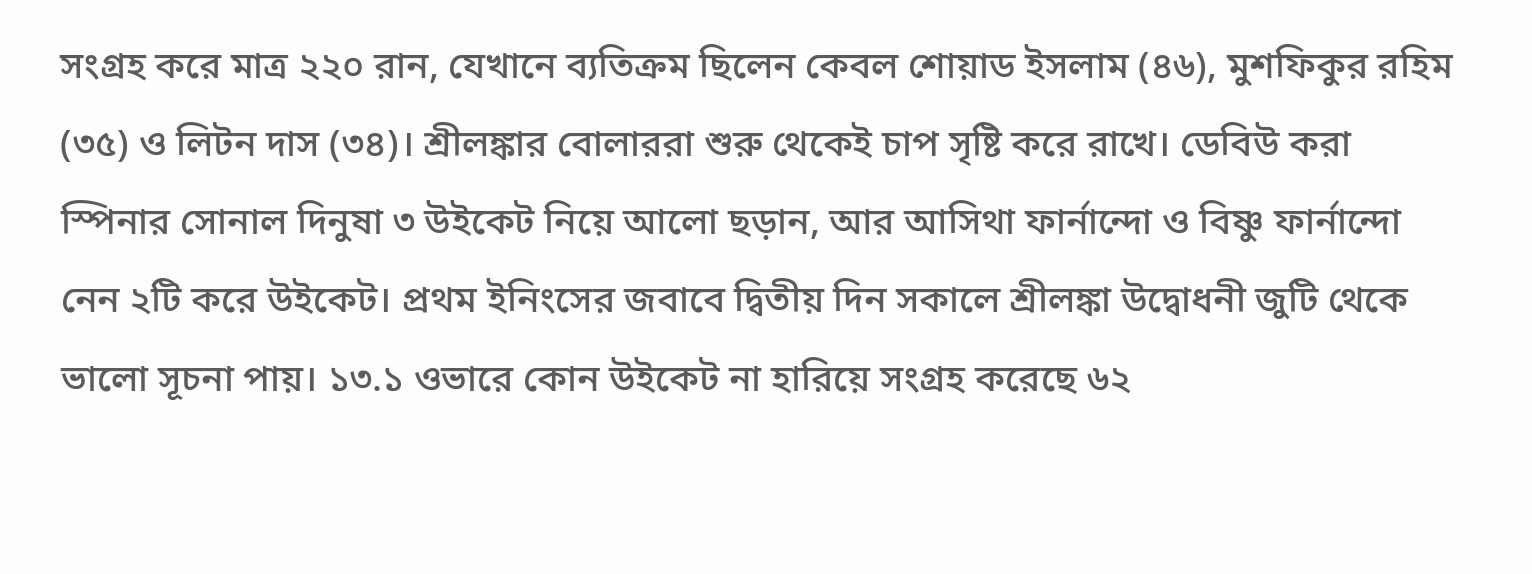সংগ্রহ করে মাত্র ২২০ রান, যেখানে ব্যতিক্রম ছিলেন কেবল শোয়াড ইসলাম (৪৬), মুশফিকুর রহিম (৩৫) ও লিটন দাস (৩৪)। শ্রীলঙ্কার বোলাররা শুরু থেকেই চাপ সৃষ্টি করে রাখে। ডেবিউ করা স্পিনার সোনাল দিনুষা ৩ উইকেট নিয়ে আলো ছড়ান, আর আসিথা ফার্নান্দো ও বিষ্ণু ফার্নান্দো নেন ২টি করে উইকেট। প্রথম ইনিংসের জবাবে দ্বিতীয় দিন সকালে শ্রীলঙ্কা উদ্বোধনী জুটি থেকে ভালো সূচনা পায়। ১৩.১ ওভারে কোন উইকেট না হারিয়ে সংগ্রহ করেছে ৬২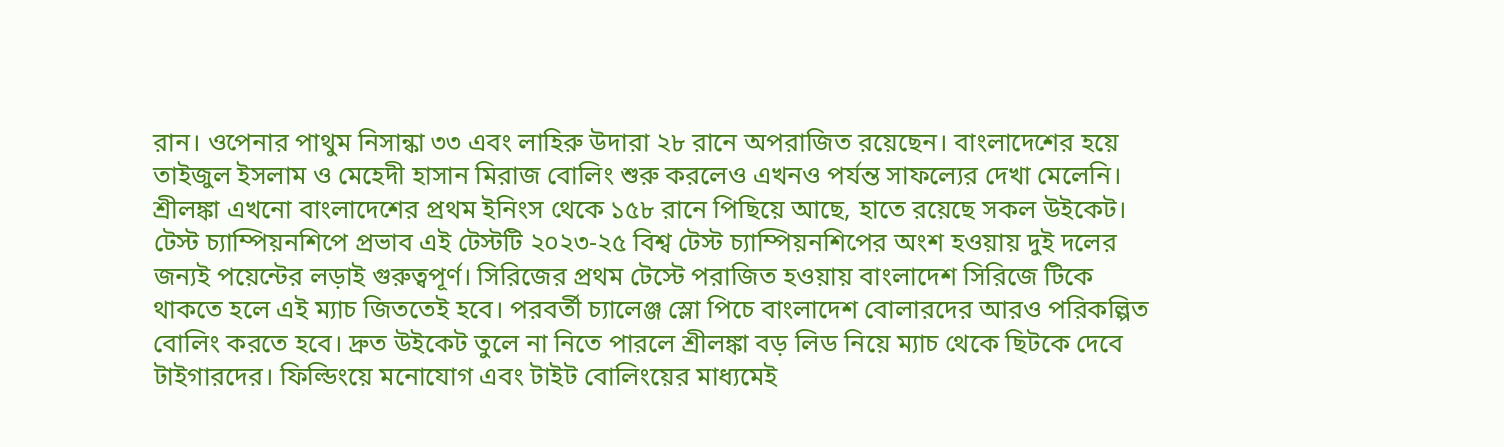রান। ওপেনার পাথুম নিসান্কা ৩৩ এবং লাহিরু উদারা ২৮ রানে অপরাজিত রয়েছেন। বাংলাদেশের হয়ে তাইজুল ইসলাম ও মেহেদী হাসান মিরাজ বোলিং শুরু করলেও এখনও পর্যন্ত সাফল্যের দেখা মেলেনি। শ্রীলঙ্কা এখনো বাংলাদেশের প্রথম ইনিংস থেকে ১৫৮ রানে পিছিয়ে আছে, হাতে রয়েছে সকল উইকেট। টেস্ট চ্যাম্পিয়নশিপে প্রভাব এই টেস্টটি ২০২৩-২৫ বিশ্ব টেস্ট চ্যাম্পিয়নশিপের অংশ হওয়ায় দুই দলের জন্যই পয়েন্টের লড়াই গুরুত্বপূর্ণ। সিরিজের প্রথম টেস্টে পরাজিত হওয়ায় বাংলাদেশ সিরিজে টিকে থাকতে হলে এই ম্যাচ জিততেই হবে। পরবর্তী চ্যালেঞ্জ স্লো পিচে বাংলাদেশ বোলারদের আরও পরিকল্পিত বোলিং করতে হবে। দ্রুত উইকেট তুলে না নিতে পারলে শ্রীলঙ্কা বড় লিড নিয়ে ম্যাচ থেকে ছিটকে দেবে টাইগারদের। ফিল্ডিংয়ে মনোযোগ এবং টাইট বোলিংয়ের মাধ্যমেই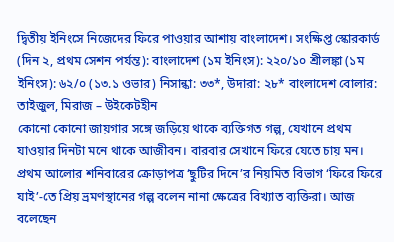দ্বিতীয় ইনিংসে নিজেদের ফিরে পাওয়ার আশায় বাংলাদেশ। সংক্ষিপ্ত স্কোরকার্ড (দিন ২, প্রথম সেশন পর্যন্ত): বাংলাদেশ (১ম ইনিংস): ২২০/১০ শ্রীলঙ্কা (১ম ইনিংস): ৬২/০ (১৩.১ ওভার) নিসান্কা: ৩৩*, উদারা: ২৮* বাংলাদেশ বোলার: তাইজুল, মিরাজ – উইকেটহীন
কোনো কোনো জায়গার সঙ্গে জড়িয়ে থাকে ব্যক্তিগত গল্প, যেখানে প্রথম যাওয়ার দিনটা মনে থাকে আজীবন। বারবার সেখানে ফিরে যেতে চায় মন। প্রথম আলোর শনিবারের ক্রোড়াপত্র ‘ছুটির দিনে’র নিয়মিত বিভাগ ‘ফিরে ফিরে যাই’-তে প্রিয় ভ্রমণস্থানের গল্প বলেন নানা ক্ষেত্রের বিখ্যাত ব্যক্তিরা। আজ বলেছেন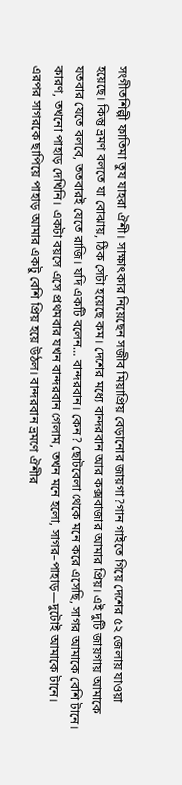সংগীতশিল্পী ফাতিমা তুয যাহরা ঐশী। সাক্ষাৎকার নিয়েছেন সজীব মিয়াপ্রিয় বেড়ানোর জায়গা?গান গাইতে গিয়ে দেশের ৫২ জেলায় যাওয়া হয়েছে। কিন্তু ভ্রমণ বলতে যা বোঝায়, ঠিক সেটা হয়েছে কম। দেশের মধ্যে বান্দরবান আর কক্সবাজার আমার প্রিয়। এই দুটি জায়গায় আমাকে যতবার যেতে বলবে, ততবারই যেতে রাজি। যদি একটি বলেন… বান্দরবান। কেন? ছোটবেলা থেকে মনে করে এসেছি, সাগর আমাকে বেশি টানে। কারণ, তখনো পাহাড় দেখিনি। একটা বয়সে এসে প্রথমবার যখন বান্দরবান গেলাম, তখন মনে হলো, সাগর–পাহাড়—দুটোই আমাকে টানে। এরপর সাগরকে ছাপিয়ে পাহাড় আমার একটু বেশি প্রিয় হয়ে উঠল। বান্দরবান ভ্রমণে ঐশীর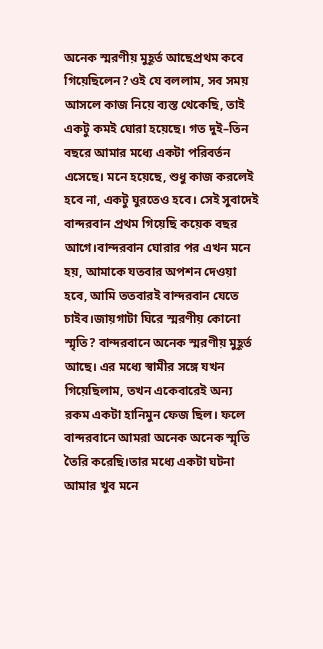অনেক স্মরণীয় মুহূর্ত আছেপ্রথম কবে গিয়েছিলেন?ওই যে বললাম, সব সময় আসলে কাজ নিয়ে ব্যস্ত থেকেছি, তাই একটু কমই ঘোরা হয়েছে। গত দুই–তিন বছরে আমার মধ্যে একটা পরিবর্তন এসেছে। মনে হয়েছে, শুধু কাজ করলেই হবে না, একটু ঘুরতেও হবে। সেই সুবাদেই বান্দরবান প্রথম গিয়েছি কয়েক বছর আগে।বান্দরবান ঘোরার পর এখন মনে হয়, আমাকে যতবার অপশন দেওয়া হবে, আমি ততবারই বান্দরবান যেতে চাইব।জায়গাটা ঘিরে স্মরণীয় কোনো স্মৃতি? বান্দরবানে অনেক স্মরণীয় মুহূর্ত আছে। এর মধ্যে স্বামীর সঙ্গে যখন গিয়েছিলাম, তখন একেবারেই অন্য রকম একটা হানিমুন ফেজ ছিল। ফলে বান্দরবানে আমরা অনেক অনেক স্মৃতি তৈরি করেছি।তার মধ্যে একটা ঘটনা আমার খুব মনে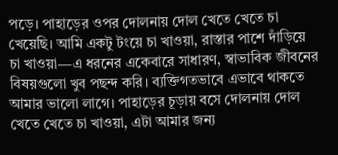পড়ে। পাহাড়ের ওপর দোলনায় দোল খেতে খেতে চা খেয়েছি। আমি একটু টংয়ে চা খাওয়া, রাস্তার পাশে দাঁড়িয়ে চা খাওয়া—এ ধরনের একেবারে সাধারণ, স্বাভাবিক জীবনের বিষয়গুলো খুব পছন্দ করি। ব্যক্তিগতভাবে এভাবে থাকতে আমার ভালো লাগে। পাহাড়ের চূড়ায় বসে দোলনায় দোল খেতে খেতে চা খাওয়া, এটা আমার জন্য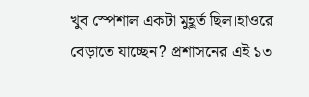খুব স্পেশাল একটা মুহূর্ত ছিল।হাওরে বেড়াতে যাচ্ছেন? প্রশাসনের এই ১৩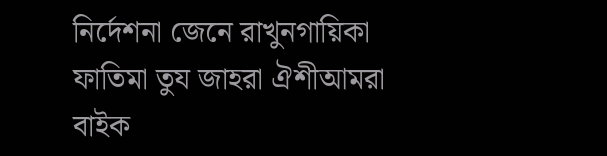নির্দেশনা জেনে রাখুনগায়িকা ফাতিমা তুয জাহরা ঐশীআমরা বাইক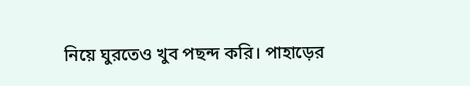নিয়ে ঘুরতেও খুব পছন্দ করি। পাহাড়ের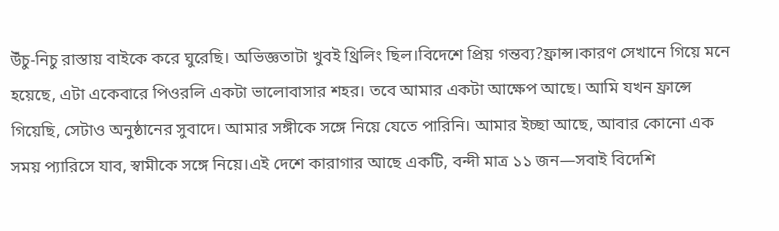উঁচু-নিচু রাস্তায় বাইকে করে ঘুরেছি। অভিজ্ঞতাটা খুবই থ্রিলিং ছিল।বিদেশে প্রিয় গন্তব্য?ফ্রান্স।কারণ সেখানে গিয়ে মনে হয়েছে, এটা একেবারে পিওরলি একটা ভালোবাসার শহর। তবে আমার একটা আক্ষেপ আছে। আমি যখন ফ্রান্সে গিয়েছি, সেটাও অনুষ্ঠানের সুবাদে। আমার সঙ্গীকে সঙ্গে নিয়ে যেতে পারিনি। আমার ইচ্ছা আছে, আবার কোনো এক সময় প্যারিসে যাব, স্বামীকে সঙ্গে নিয়ে।এই দেশে কারাগার আছে একটি, বন্দী মাত্র ১১ জন—সবাই বিদেশি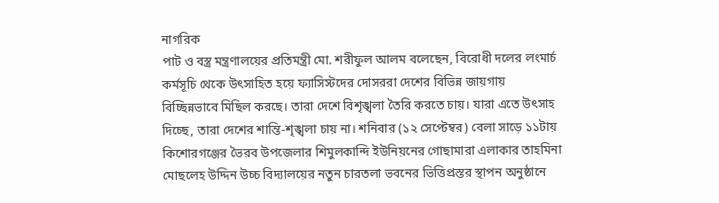নাগরিক
পাট ও বস্ত্র মন্ত্রণালয়ের প্রতিমন্ত্রী মো. শরীফুল আলম বলেছেন, বিরোধী দলের লংমার্চ কর্মসূচি থেকে উৎসাহিত হয়ে ফ্যাসিস্টদের দোসররা দেশের বিভিন্ন জায়গায় বিচ্ছিন্নভাবে মিছিল করছে। তারা দেশে বিশৃঙ্খলা তৈরি করতে চায়। যারা এতে উৎসাহ দিচ্ছে, তারা দেশের শান্তি-শৃঙ্খলা চায় না। শনিবার (১২ সেপ্টেম্বর) বেলা সাড়ে ১১টায় কিশোরগঞ্জের ভৈরব উপজেলার শিমুলকান্দি ইউনিয়নের গোছামারা এলাকার তাহমিনা মোছলেহ উদ্দিন উচ্চ বিদ্যালয়ের নতুন চারতলা ভবনের ভিত্তিপ্রস্তর স্থাপন অনুষ্ঠানে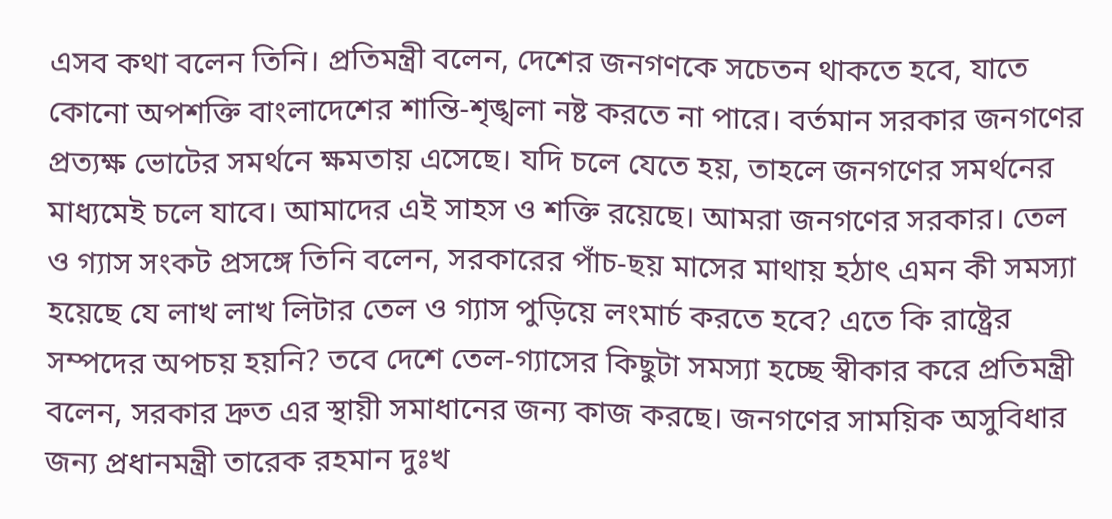এসব কথা বলেন তিনি। প্রতিমন্ত্রী বলেন, দেশের জনগণকে সচেতন থাকতে হবে, যাতে কোনো অপশক্তি বাংলাদেশের শান্তি-শৃঙ্খলা নষ্ট করতে না পারে। বর্তমান সরকার জনগণের প্রত্যক্ষ ভোটের সমর্থনে ক্ষমতায় এসেছে। যদি চলে যেতে হয়, তাহলে জনগণের সমর্থনের মাধ্যমেই চলে যাবে। আমাদের এই সাহস ও শক্তি রয়েছে। আমরা জনগণের সরকার। তেল ও গ্যাস সংকট প্রসঙ্গে তিনি বলেন, সরকারের পাঁচ-ছয় মাসের মাথায় হঠাৎ এমন কী সমস্যা হয়েছে যে লাখ লাখ লিটার তেল ও গ্যাস পুড়িয়ে লংমার্চ করতে হবে? এতে কি রাষ্ট্রের সম্পদের অপচয় হয়নি? তবে দেশে তেল-গ্যাসের কিছুটা সমস্যা হচ্ছে স্বীকার করে প্রতিমন্ত্রী বলেন, সরকার দ্রুত এর স্থায়ী সমাধানের জন্য কাজ করছে। জনগণের সাময়িক অসুবিধার জন্য প্রধানমন্ত্রী তারেক রহমান দুঃখ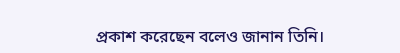প্রকাশ করেছেন বলেও জানান তিনি।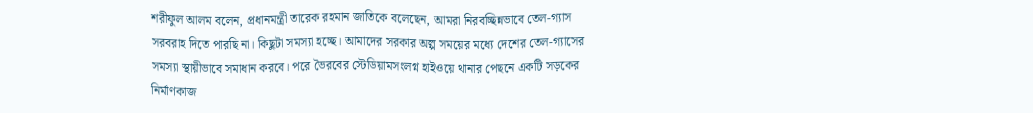শরীফুল আলম বলেন, প্রধানমন্ত্রী তারেক রহমান জাতিকে বলেছেন, আমরা নিরবচ্ছিন্নভাবে তেল-গ্যাস সরবরাহ দিতে পারছি না। কিছুটা সমস্যা হচ্ছে। আমাদের সরকার অল্প সময়ের মধ্যে দেশের তেল-গ্যাসের সমস্যা স্থায়ীভাবে সমাধান করবে। পরে ভৈরবের স্টেডিয়ামসংলগ্ন হাইওয়ে থানার পেছনে একটি সড়কের নির্মাণকাজ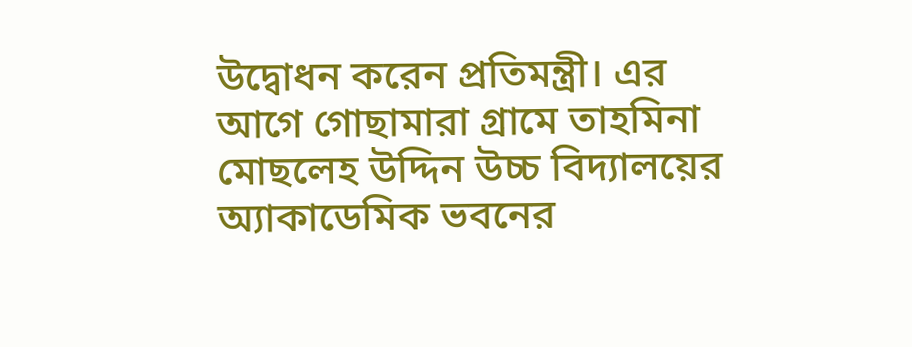উদ্বোধন করেন প্রতিমন্ত্রী। এর আগে গোছামারা গ্রামে তাহমিনা মোছলেহ উদ্দিন উচ্চ বিদ্যালয়ের অ্যাকাডেমিক ভবনের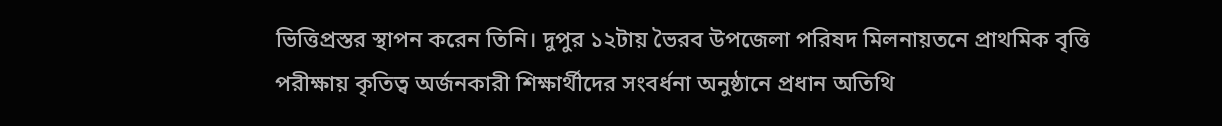ভিত্তিপ্রস্তর স্থাপন করেন তিনি। দুপুর ১২টায় ভৈরব উপজেলা পরিষদ মিলনায়তনে প্রাথমিক বৃত্তি পরীক্ষায় কৃতিত্ব অর্জনকারী শিক্ষার্থীদের সংবর্ধনা অনুষ্ঠানে প্রধান অতিথি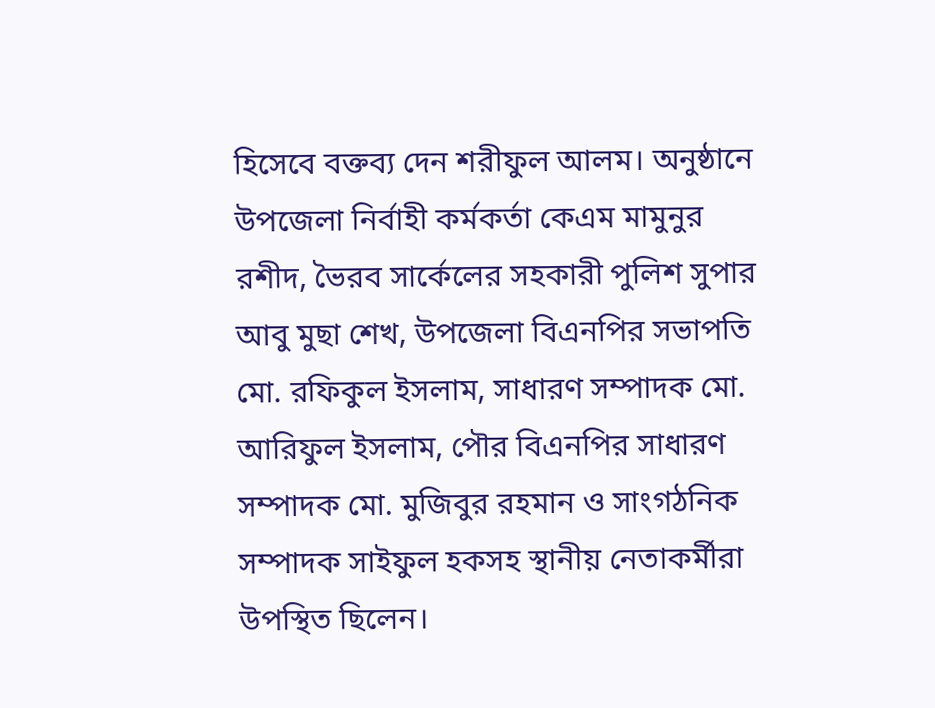হিসেবে বক্তব্য দেন শরীফুল আলম। অনুষ্ঠানে উপজেলা নির্বাহী কর্মকর্তা কেএম মামুনুর রশীদ, ভৈরব সার্কেলের সহকারী পুলিশ সুপার আবু মুছা শেখ, উপজেলা বিএনপির সভাপতি মো. রফিকুল ইসলাম, সাধারণ সম্পাদক মো. আরিফুল ইসলাম, পৌর বিএনপির সাধারণ সম্পাদক মো. মুজিবুর রহমান ও সাংগঠনিক সম্পাদক সাইফুল হকসহ স্থানীয় নেতাকর্মীরা উপস্থিত ছিলেন।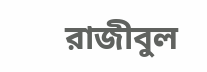রাজীবুল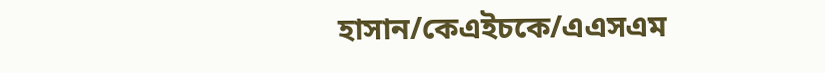হাসান/কেএইচকে/এএসএম